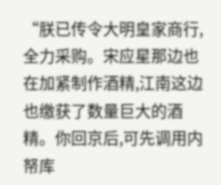“朕已传令大明皇家商行,全力采购。宋应星那边也在加紧制作酒精,江南这边也缴获了数量巨大的酒精。你回京后,可先调用内帑库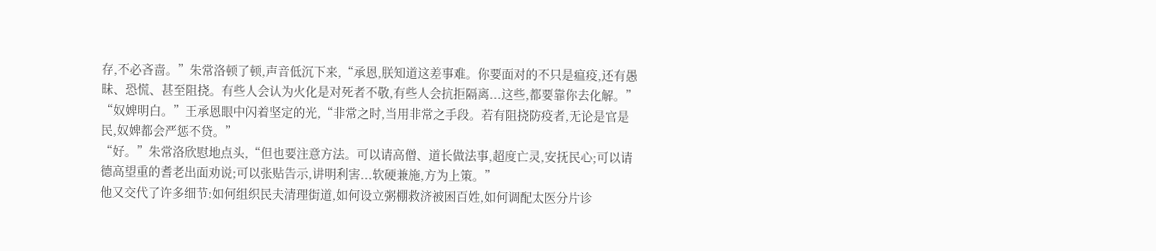存,不必吝啬。”朱常洛顿了顿,声音低沉下来,“承恩,朕知道这差事难。你要面对的不只是瘟疫,还有愚昧、恐慌、甚至阻挠。有些人会认为火化是对死者不敬,有些人会抗拒隔离...这些,都要靠你去化解。”
“奴婢明白。”王承恩眼中闪着坚定的光,“非常之时,当用非常之手段。若有阻挠防疫者,无论是官是民,奴婢都会严惩不贷。”
“好。”朱常洛欣慰地点头,“但也要注意方法。可以请高僧、道长做法事,超度亡灵,安抚民心;可以请德高望重的耆老出面劝说;可以张贴告示,讲明利害...软硬兼施,方为上策。”
他又交代了许多细节:如何组织民夫清理街道,如何设立粥棚救济被困百姓,如何调配太医分片诊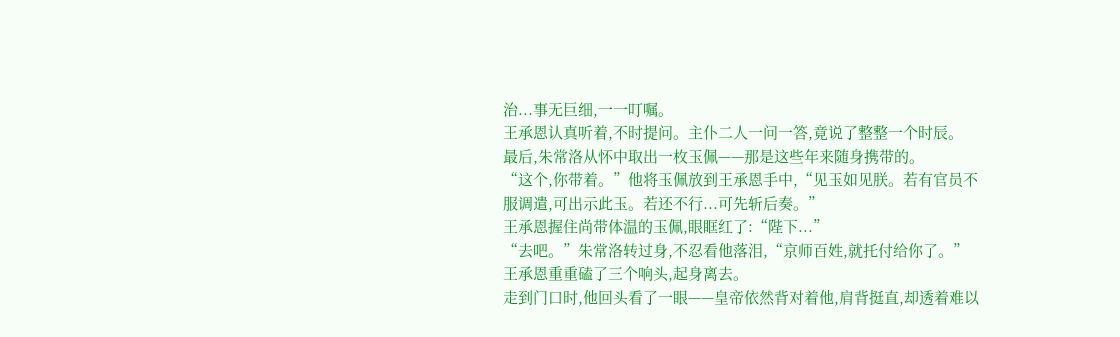治...事无巨细,一一叮嘱。
王承恩认真听着,不时提问。主仆二人一问一答,竟说了整整一个时辰。
最后,朱常洛从怀中取出一枚玉佩——那是这些年来随身携带的。
“这个,你带着。”他将玉佩放到王承恩手中,“见玉如见朕。若有官员不服调遣,可出示此玉。若还不行...可先斩后奏。”
王承恩握住尚带体温的玉佩,眼眶红了:“陛下...”
“去吧。”朱常洛转过身,不忍看他落泪,“京师百姓,就托付给你了。”
王承恩重重磕了三个响头,起身离去。
走到门口时,他回头看了一眼——皇帝依然背对着他,肩背挺直,却透着难以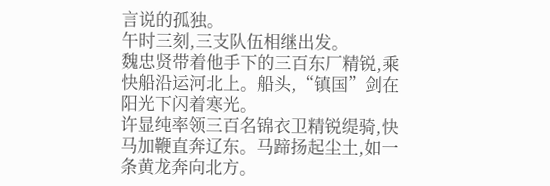言说的孤独。
午时三刻,三支队伍相继出发。
魏忠贤带着他手下的三百东厂精锐,乘快船沿运河北上。船头,“镇国”剑在阳光下闪着寒光。
许显纯率领三百名锦衣卫精锐缇骑,快马加鞭直奔辽东。马蹄扬起尘土,如一条黄龙奔向北方。